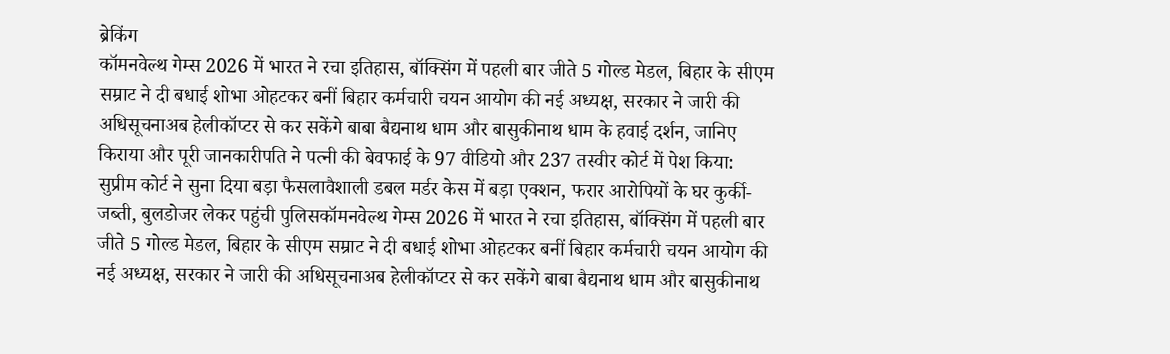ब्रेकिंग
कॉमनवेल्थ गेम्स 2026 में भारत ने रचा इतिहास, बॉक्सिंग में पहली बार जीते 5 गोल्ड मेडल, बिहार के सीएम सम्राट ने दी बधाई शोभा ओहटकर बनीं बिहार कर्मचारी चयन आयोग की नई अध्यक्ष, सरकार ने जारी की अधिसूचनाअब हेलीकॉप्टर से कर सकेंगे बाबा बैद्यनाथ धाम और बासुकीनाथ धाम के हवाई दर्शन, जानिए किराया और पूरी जानकारीपति ने पत्नी की बेवफाई के 97 वीडियो और 237 तस्वीर कोर्ट में पेश किया: सुप्रीम कोर्ट ने सुना दिया बड़ा फैसलावैशाली डबल मर्डर केस में बड़ा एक्शन, फरार आरोपियों के घर कुर्की-जब्ती, बुलडोजर लेकर पहुंची पुलिसकॉमनवेल्थ गेम्स 2026 में भारत ने रचा इतिहास, बॉक्सिंग में पहली बार जीते 5 गोल्ड मेडल, बिहार के सीएम सम्राट ने दी बधाई शोभा ओहटकर बनीं बिहार कर्मचारी चयन आयोग की नई अध्यक्ष, सरकार ने जारी की अधिसूचनाअब हेलीकॉप्टर से कर सकेंगे बाबा बैद्यनाथ धाम और बासुकीनाथ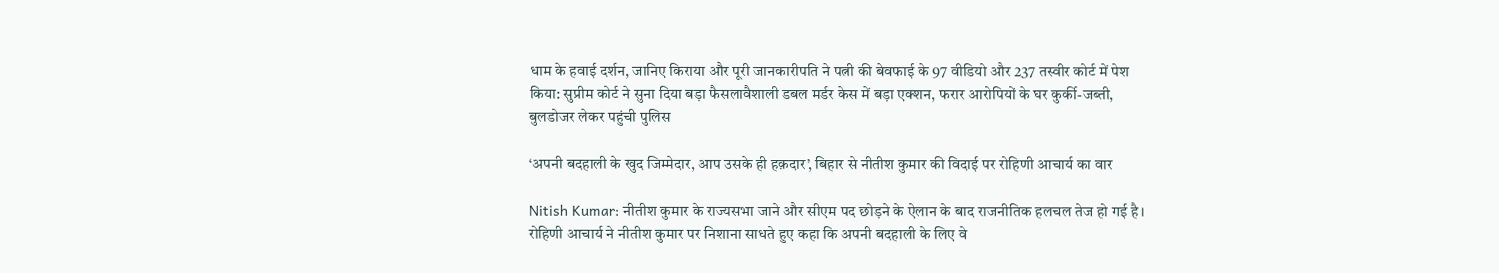धाम के हवाई दर्शन, जानिए किराया और पूरी जानकारीपति ने पत्नी की बेवफाई के 97 वीडियो और 237 तस्वीर कोर्ट में पेश किया: सुप्रीम कोर्ट ने सुना दिया बड़ा फैसलावैशाली डबल मर्डर केस में बड़ा एक्शन, फरार आरोपियों के घर कुर्की-जब्ती, बुलडोजर लेकर पहुंची पुलिस

‘अपनी बदहाली के खुद जिम्मेदार, आप उसके ही हक़दार’, बिहार से नीतीश कुमार की विदाई पर रोहिणी आचार्य का वार

Nitish Kumar: नीतीश कुमार के राज्यसभा जाने और सीएम पद छोड़ने के ऐलान के बाद राजनीतिक हलचल तेज हो गई है। रोहिणी आचार्य ने नीतीश कुमार पर निशाना साधते हुए कहा कि अपनी बदहाली के लिए वे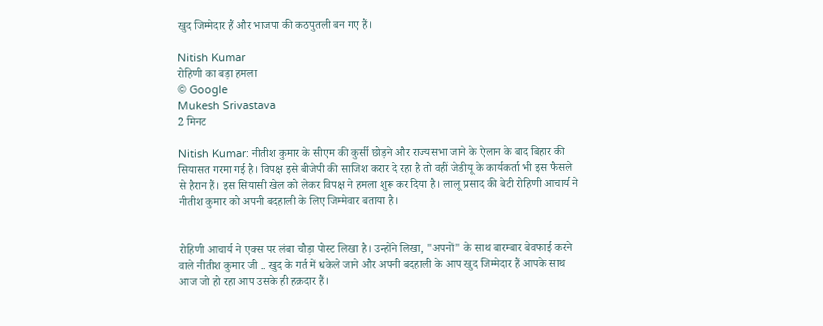खुद जिम्मेदार हैं और भाजपा की कठपुतली बन गए हैं।

Nitish Kumar
रोहिणी का बड़ा हमला
© Google
Mukesh Srivastava
2 मिनट

Nitish Kumar: नीतीश कुमार के सीएम की कुर्सी छोड़ने और राज्यसभा जाने के ऐलान के बाद बिहार की सियासत गरमा गई है। विपक्ष इसे बीजेपी की साजिश करार दे रहा है तो वहीं जेडीयू के कार्यकर्ता भी इस फैसले से हैरान हैं। इस सियासी खेल को लेकर विपक्ष ने हमला शुरू कर दिया है। लालू प्रसाद की बेटी रोहिणी आचार्य ने नीतीश कुमार को अपनी बदहाली के लिए जिम्मेवार बताया है।


रोहिणी आचार्य ने एक्स पर लंबा चौड़ा पोस्ट लिखा है। उन्होंने लिखा, "अपनों" के साथ बारम्बार बेवफाई करने वाले नीतीश कुमार जी .. खुद के गर्त में धकेले जाने और अपनी बदहाली के आप खुद जिम्मेदार हैं आपके साथ आज जो हो रहा आप उसके ही हक़दार हैं।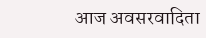आज अवसरवादिता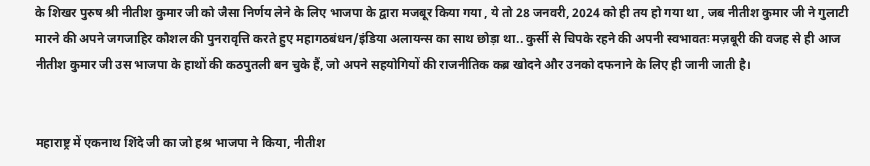के शिखर पुरुष श्री नीतीश कुमार जी को जैसा निर्णय लेने के लिए भाजपा के द्वारा मजबूर किया गया , ये तो 28 जनवरी, 2024 को ही तय हो गया था , जब नीतीश कुमार जी ने गुलाटी मारने की अपने जगजाहिर कौशल की पुनरावृत्ति करते हुए महागठबंधन/इंडिया अलायन्स का साथ छोड़ा था.. कुर्सी से चिपके रहने की अपनी स्वभावतः मज़बूरी की वजह से ही आज नीतीश कुमार जी उस भाजपा के हाथों की कठपुतली बन चुके हैं, जो अपने सहयोगियों की राजनीतिक कब्र खोदने और उनको दफनाने के लिए ही जानी जाती है।


महाराष्ट्र में एकनाथ शिंदे जी का जो हश्र भाजपा ने किया, नीतीश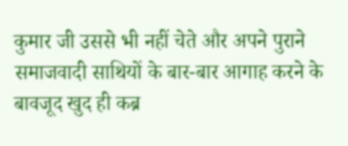कुमार जी उससे भी नहीं चेते और अपने पुराने समाजवादी साथियों के बार-बार आगाह करने के बावजूद खुद ही कब्र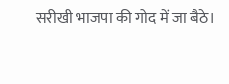सरीखी भाजपा की गोद में जा बैठे।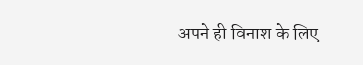अपने ही विनाश के लिए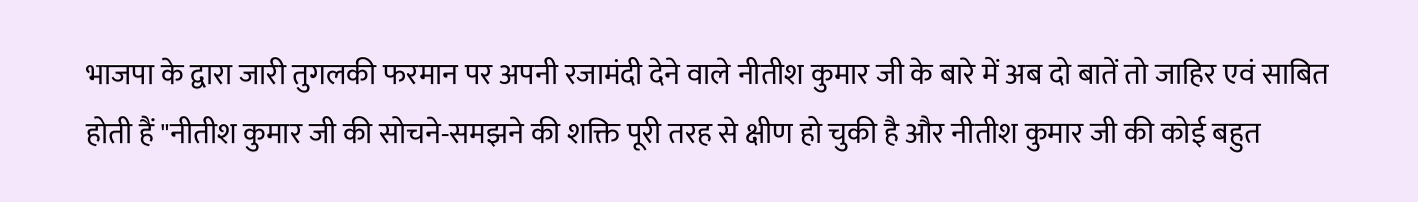भाजपा के द्वारा जारी तुगलकी फरमान पर अपनी रजामंदी देने वाले नीतीश कुमार जी के बारे में अब दो बातें तो जाहिर एवं साबित होती हैं "नीतीश कुमार जी की सोचने-समझने की शक्ति पूरी तरह से क्षीण हो चुकी है और नीतीश कुमार जी की कोई बहुत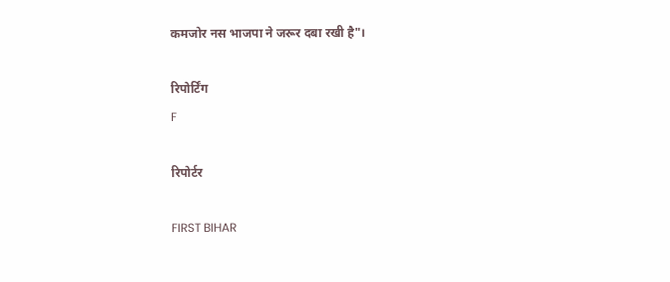कमजोर नस भाजपा ने जरूर दबा रखी है"।

रिपोर्टिंग
F

रिपोर्टर

FIRST BIHAR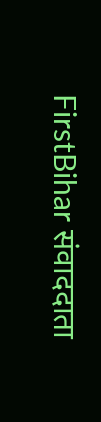FirstBihar संवाददाता